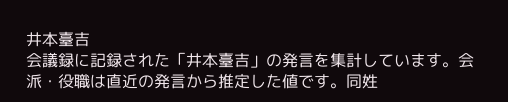井本臺吉
会議録に記録された「井本臺吉」の発言を集計しています。会派・役職は直近の発言から推定した値です。同姓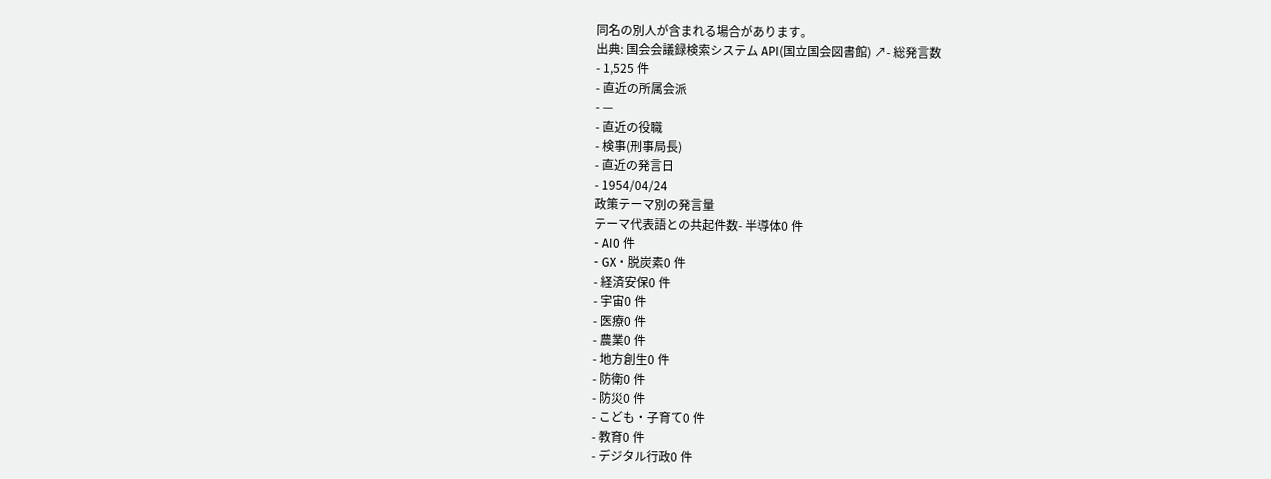同名の別人が含まれる場合があります。
出典: 国会会議録検索システム API(国立国会図書館) ↗- 総発言数
- 1,525 件
- 直近の所属会派
- —
- 直近の役職
- 検事(刑事局長)
- 直近の発言日
- 1954/04/24
政策テーマ別の発言量
テーマ代表語との共起件数- 半導体0 件
- AI0 件
- GX・脱炭素0 件
- 経済安保0 件
- 宇宙0 件
- 医療0 件
- 農業0 件
- 地方創生0 件
- 防衛0 件
- 防災0 件
- こども・子育て0 件
- 教育0 件
- デジタル行政0 件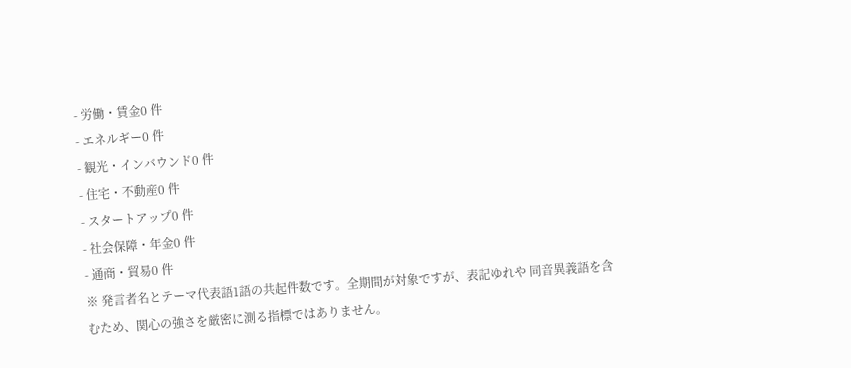- 労働・賃金0 件
- エネルギー0 件
- 観光・インバウンド0 件
- 住宅・不動産0 件
- スタートアップ0 件
- 社会保障・年金0 件
- 通商・貿易0 件
※ 発言者名とテーマ代表語1語の共起件数です。全期間が対象ですが、表記ゆれや 同音異義語を含むため、関心の強さを厳密に測る指標ではありません。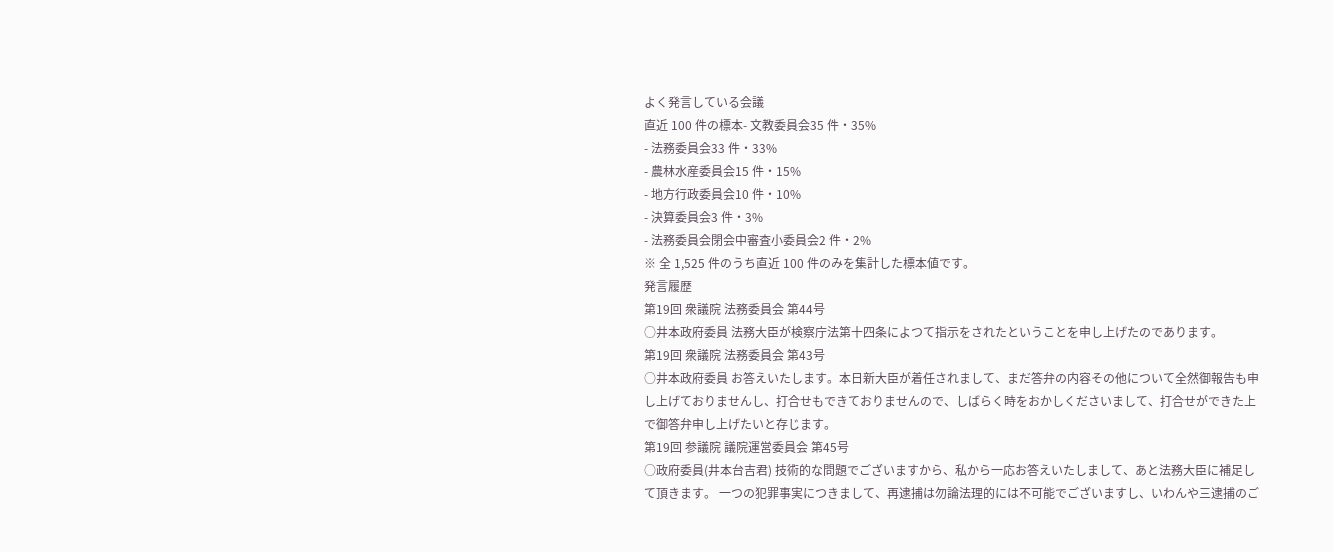よく発言している会議
直近 100 件の標本- 文教委員会35 件・35%
- 法務委員会33 件・33%
- 農林水産委員会15 件・15%
- 地方行政委員会10 件・10%
- 決算委員会3 件・3%
- 法務委員会閉会中審査小委員会2 件・2%
※ 全 1,525 件のうち直近 100 件のみを集計した標本値です。
発言履歴
第19回 衆議院 法務委員会 第44号
○井本政府委員 法務大臣が検察庁法第十四条によつて指示をされたということを申し上げたのであります。
第19回 衆議院 法務委員会 第43号
○井本政府委員 お答えいたします。本日新大臣が着任されまして、まだ答弁の内容その他について全然御報告も申し上げておりませんし、打合せもできておりませんので、しばらく時をおかしくださいまして、打合せができた上で御答弁申し上げたいと存じます。
第19回 参議院 議院運営委員会 第45号
○政府委員(井本台吉君) 技術的な問題でございますから、私から一応お答えいたしまして、あと法務大臣に補足して頂きます。 一つの犯罪事実につきまして、再逮捕は勿論法理的には不可能でございますし、いわんや三逮捕のご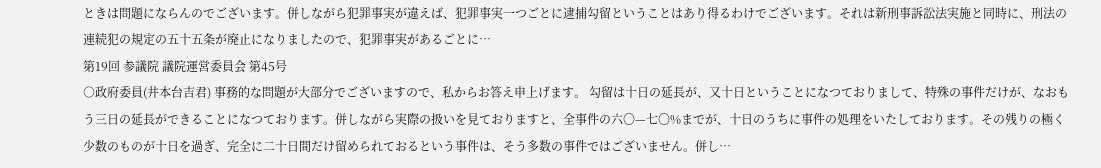ときは問題にならんのでございます。併しながら犯罪事実が違えば、犯罪事実一つごとに逮捕勾留ということはあり得るわけでございます。それは新刑事訴訟法実施と同時に、刑法の連続犯の規定の五十五条が廃止になりましたので、犯罪事実があるごとに…
第19回 参議院 議院運営委員会 第45号
○政府委員(井本台吉君) 事務的な問題が大部分でございますので、私からお答え申上げます。 勾留は十日の延長が、又十日ということになつておりまして、特殊の事件だけが、なおもう三日の延長ができることになつております。併しながら実際の扱いを見ておりますと、全事件の六〇—七〇%までが、十日のうちに事件の処理をいたしております。その残りの極く少数のものが十日を過ぎ、完全に二十日間だけ留められておるという事件は、そう多数の事件ではございません。併し…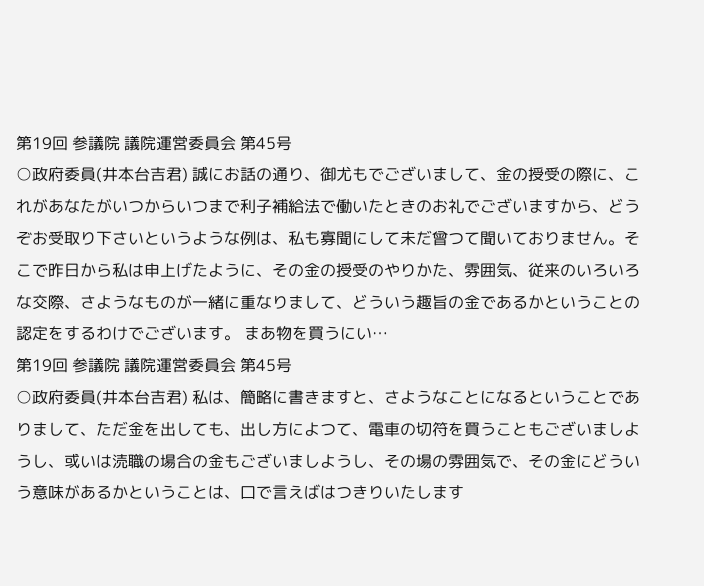第19回 参議院 議院運営委員会 第45号
○政府委員(井本台吉君) 誠にお話の通り、御尤もでございまして、金の授受の際に、これがあなたがいつからいつまで利子補給法で働いたときのお礼でございますから、どうぞお受取り下さいというような例は、私も寡聞にして未だ曾つて聞いておりません。そこで昨日から私は申上げたように、その金の授受のやりかた、雰囲気、従来のいろいろな交際、さようなものが一緒に重なりまして、どういう趣旨の金であるかということの認定をするわけでございます。 まあ物を買うにい…
第19回 参議院 議院運営委員会 第45号
○政府委員(井本台吉君) 私は、簡略に書きますと、さようなことになるということでありまして、ただ金を出しても、出し方によつて、電車の切符を買うこともございましようし、或いは涜職の場合の金もございましようし、その場の雰囲気で、その金にどういう意味があるかということは、口で言えばはつきりいたします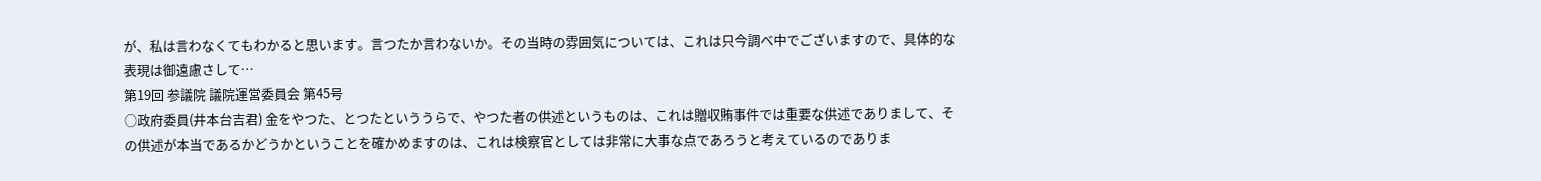が、私は言わなくてもわかると思います。言つたか言わないか。その当時の雰囲気については、これは只今調べ中でございますので、具体的な表現は御遠慮さして…
第19回 参議院 議院運営委員会 第45号
○政府委員(井本台吉君) 金をやつた、とつたといううらで、やつた者の供述というものは、これは贈収賄事件では重要な供述でありまして、その供述が本当であるかどうかということを確かめますのは、これは検察官としては非常に大事な点であろうと考えているのでありま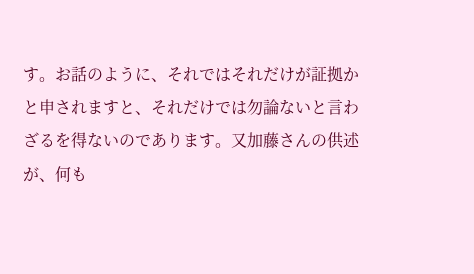す。お話のように、それではそれだけが証拠かと申されますと、それだけでは勿論ないと言わざるを得ないのであります。又加藤さんの供述が、何も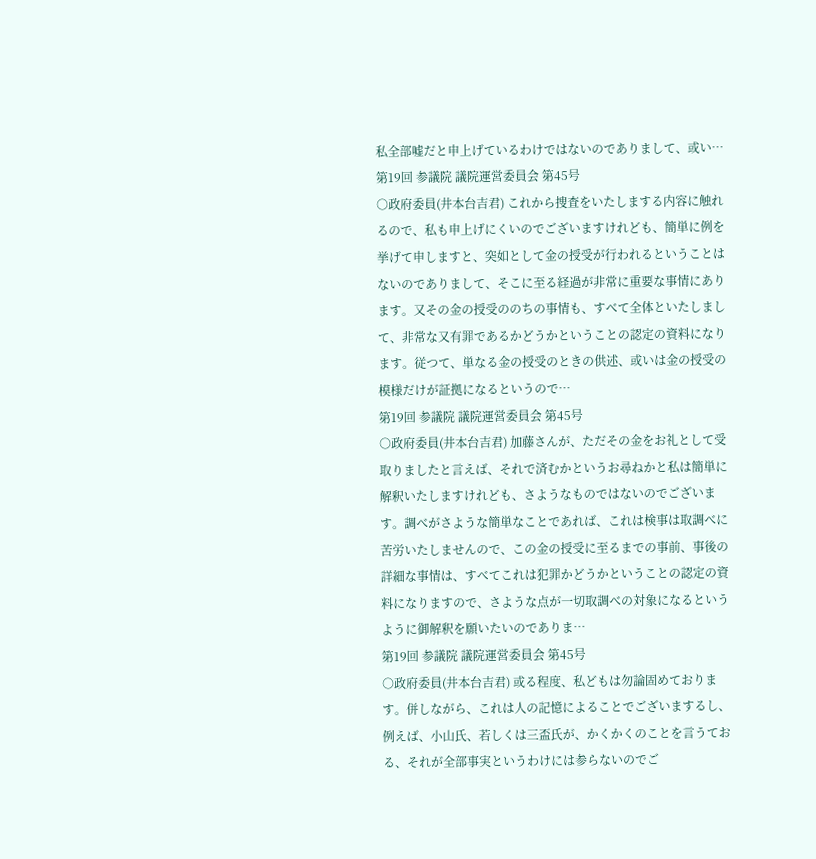私全部嘘だと申上げているわけではないのでありまして、或い…
第19回 参議院 議院運営委員会 第45号
○政府委員(井本台吉君) これから捜査をいたしまする内容に触れるので、私も申上げにくいのでございますけれども、簡単に例を挙げて申しますと、突如として金の授受が行われるということはないのでありまして、そこに至る経過が非常に重要な事情にあります。又その金の授受ののちの事情も、すべて全体といたしまして、非常な又有罪であるかどうかということの認定の資料になります。従つて、単なる金の授受のときの供述、或いは金の授受の模様だけが証拠になるというので…
第19回 参議院 議院運営委員会 第45号
○政府委員(井本台吉君) 加藤さんが、ただその金をお礼として受取りましたと言えば、それで済むかというお尋ねかと私は簡単に解釈いたしますけれども、さようなものではないのでございます。調べがさような簡単なことであれば、これは検事は取調べに苦労いたしませんので、この金の授受に至るまでの事前、事後の詳細な事情は、すべてこれは犯罪かどうかということの認定の資料になりますので、さような点が一切取調べの対象になるというように御解釈を願いたいのでありま…
第19回 参議院 議院運営委員会 第45号
○政府委員(井本台吉君) 或る程度、私どもは勿論固めております。併しながら、これは人の記憶によることでございまするし、例えば、小山氏、若しくは三盃氏が、かくかくのことを言うておる、それが全部事実というわけには参らないのでご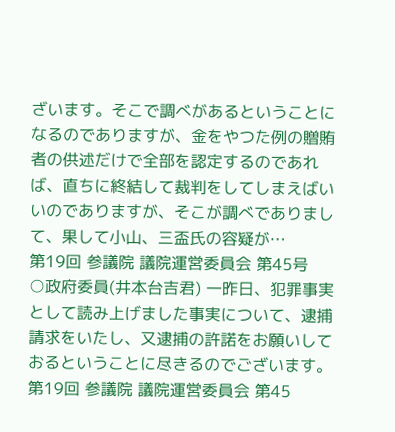ざいます。そこで調べがあるということになるのでありますが、金をやつた例の贈賄者の供述だけで全部を認定するのであれば、直ちに終結して裁判をしてしまえばいいのでありますが、そこが調べでありまして、果して小山、三盃氏の容疑が…
第19回 参議院 議院運営委員会 第45号
○政府委員(井本台吉君) 一昨日、犯罪事実として読み上げました事実について、逮捕請求をいたし、又逮捕の許諾をお願いしておるということに尽きるのでございます。
第19回 参議院 議院運営委員会 第45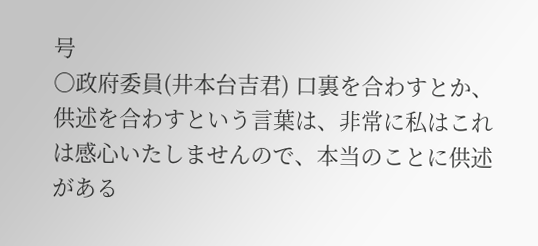号
○政府委員(井本台吉君) 口裏を合わすとか、供述を合わすという言葉は、非常に私はこれは感心いたしませんので、本当のことに供述がある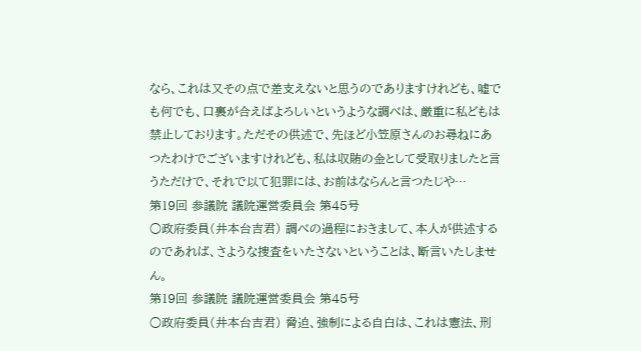なら、これは又その点で差支えないと思うのでありますけれども、嘘でも何でも、口裏が合えばよろしいというような調べは、厳重に私どもは禁止しております。ただその供述で、先ほど小笠原さんのお尋ねにあつたわけでございますけれども、私は収賄の金として受取りましたと言うただけで、それで以て犯罪には、お前はならんと言つたじや…
第19回 参議院 議院運営委員会 第45号
○政府委員(井本台吉君) 調べの過程におきまして、本人が供述するのであれば、さような捜査をいたさないということは、断言いたしません。
第19回 参議院 議院運営委員会 第45号
○政府委員(井本台吉君) 脅迫、強制による自白は、これは憲法、刑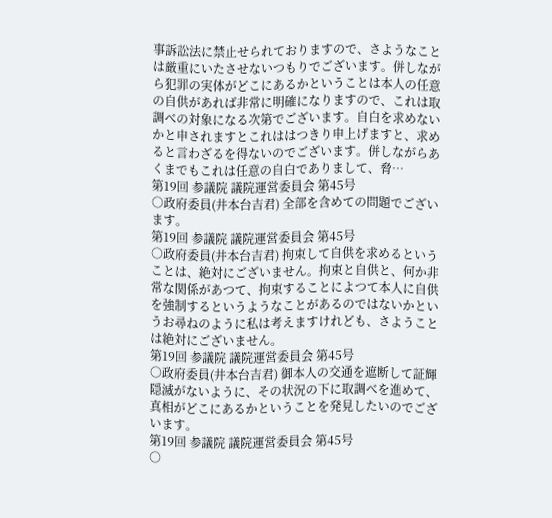事訴訟法に禁止せられておりますので、さようなことは厳重にいたさせないつもりでございます。併しながら犯罪の実体がどこにあるかということは本人の任意の自供があれば非常に明確になりますので、これは取調べの対象になる次第でございます。自白を求めないかと申されますとこれははつきり申上げますと、求めると言わざるを得ないのでございます。併しながらあくまでもこれは任意の自白でありまして、脅…
第19回 参議院 議院運営委員会 第45号
○政府委員(井本台吉君) 全部を含めての問題でございます。
第19回 参議院 議院運営委員会 第45号
○政府委員(井本台吉君) 拘束して自供を求めるということは、絶対にございません。拘束と自供と、何か非常な関係があつて、拘束することによつて本人に自供を強制するというようなことがあるのではないかというお尋ねのように私は考えますけれども、さようことは絶対にございません。
第19回 参議院 議院運営委員会 第45号
○政府委員(井本台吉君) 御本人の交通を遮断して証輝隠滅がないように、その状況の下に取調べを進めて、真相がどこにあるかということを発見したいのでございます。
第19回 参議院 議院運営委員会 第45号
○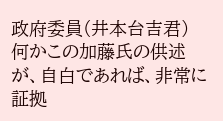政府委員(井本台吉君) 何かこの加藤氏の供述が、自白であれば、非常に証拠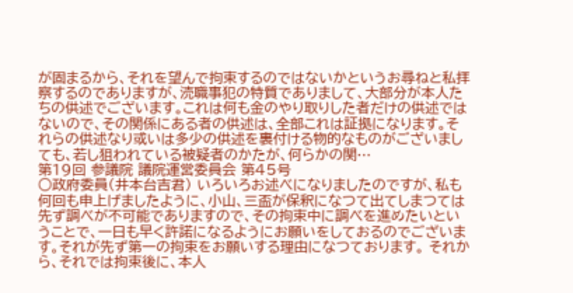が固まるから、それを望んで拘束するのではないかというお尋ねと私拝察するのでありますが、涜職事犯の特質でありまして、大部分が本人たちの供述でございます。これは何も金のやり取りした者だけの供述ではないので、その関係にある者の供述は、全部これは証拠になります。それらの供述なり或いは多少の供述を裏付ける物的なものがございましても、若し狙われている被疑者のかたが、何らかの関…
第19回 参議院 議院運営委員会 第45号
○政府委員(井本台吉君) いろいろお述べになりましたのですが、私も何回も申上げましたように、小山、三盃が保釈になつて出てしまつては先ず調べが不可能でありますので、その拘束中に調べを進めたいということで、一日も早く許諾になるようにお願いをしておるのでございます。それが先ず第一の拘束をお願いする理由になつております。 それから、それでは拘束後に、本人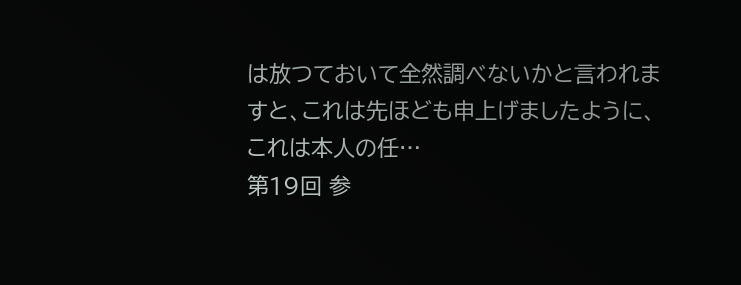は放つておいて全然調べないかと言われますと、これは先ほども申上げましたように、これは本人の任…
第19回 参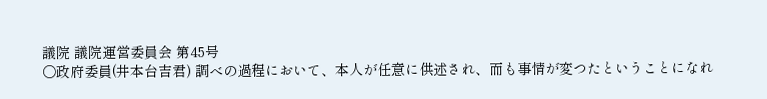議院 議院運営委員会 第45号
○政府委員(井本台吉君) 調べの過程において、本人が任意に供述され、而も事情が変つたということになれ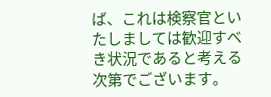ば、これは検察官といたしましては歓迎すべき状況であると考える次第でございます。